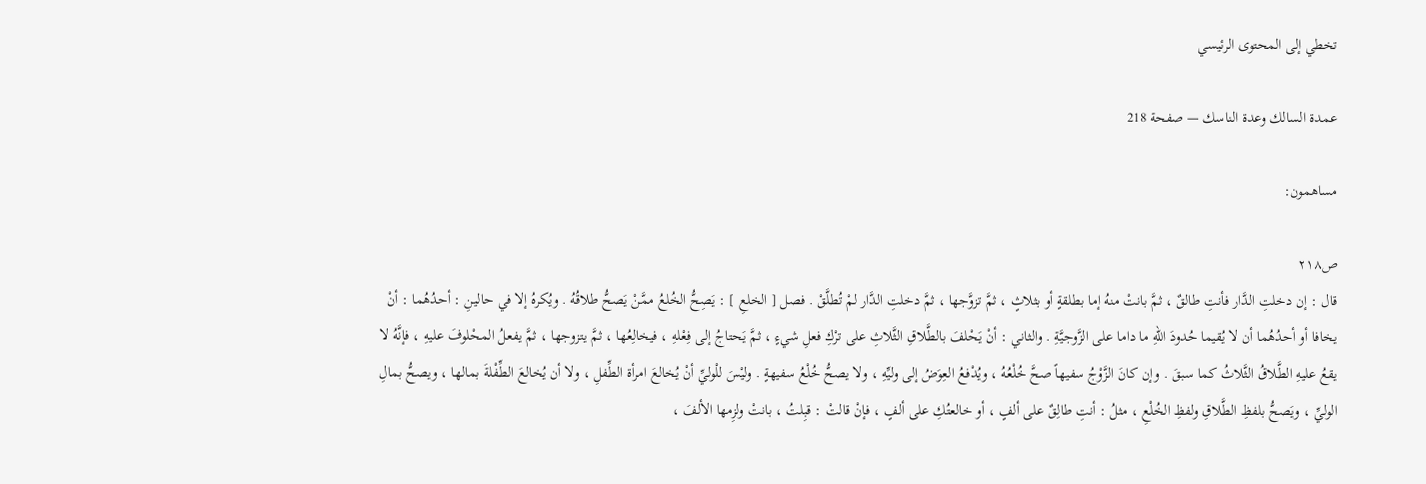تخطي إلى المحتوى الرئيسي

عمدة السالك وعدة الناسك — صفحة 218

مساهمون:

ص٢١٨
قال : إن دخلتِ الدَّار فأنتِ طالقٌ ، ثمَّ بانتْ منهُ إما بطلقةٍ أو بثلاثٍ ، ثمَّ تزوَّجها ، ثمَّ دخلتِ الدَّار لمْ تُطلَّقْ . فصل [ الخلعِ ] : يَصِحُّ الخُلعُ ممَّنْ يَصحُّ طلاقُهُ . ويُكرهُ إلا في حالينِ : أحدُهُما : أنْ يخافا أو أحدُهُما أن لا يُقيما حُدودَ اللهِ ما داما على الزَّوجيَّةِ . والثاني : أنْ يَحْلفَ بالطَّلاقِ الثَّلاثِ على ترْكِ فعلِ شيءٍ ، ثمَّ يَحتاجُ إلى فِعْلهِ ، فيخالِعُها ، ثمَّ يتزوجها ، ثمَّ يفعلُ المحْلوفَ عليهِ ، فإنَّهُ لا يقعُ عليهِ الطَّلاقُ الثَّلاثُ كما سبقَ . وإن كانَ الزَّوْجُ سفيهاً صحَّ خُلْعُهُ ، ويُدْفعُ العِوَضُ إلى وليِّهِ ، ولا يصحُّ خُلْعُ سفيهةٍ . وليْسَ للْوليِّ أنْ يُخالعَ امرأة الطِّفلِ ، ولا أن يُخالعَ الطِّفْلةَ بمالها ، ويصحُّ بمالِ الوليِّ ، ويَصحُّ بلفظِ الطَّلاقِ ولفظِ الخُلْعِ ، مثلُ : أنتِ طالِقٌ على ألفٍ ، أو خالعتُكِ على ألفٍ ، فإنْ قالتْ : قبِلتُ ، بانتْ ولزِمها الألفَ ،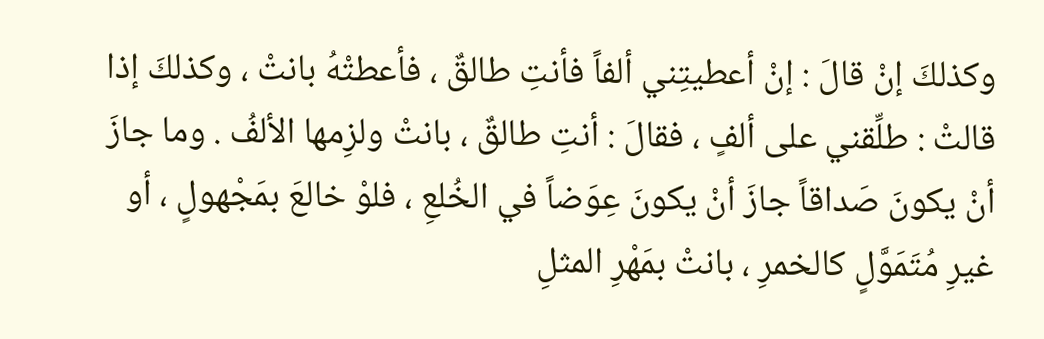وكذلكَ إنْ قالَ : إنْ أعطيتِني ألفاً فأنتِ طالقٌ ، فأعطتْهُ بانتْ ، وكذلكَ إذا قالتْ : طلِّقني على ألفٍ ، فقالَ : أنتِ طالقٌ ، بانتْ ولزِمها الألفُ . وما جازَ أنْ يكونَ صَداقاً جازَ أنْ يكونَ عِوَضاً في الخُلعِ ، فلوْ خالعَ بمَجْهولٍ ، أو غيرِ مُتَمَوَّلٍ كالخمرِ ، بانتْ بمَهْرِ المثلِ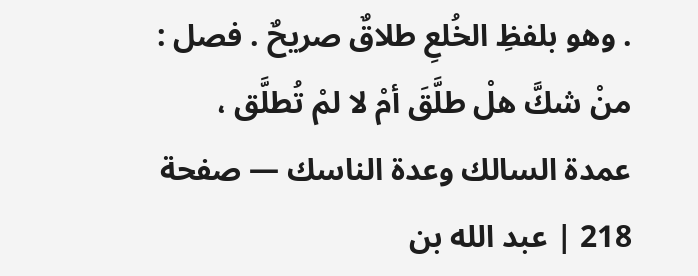. وهو بلفظِ الخُلعِ طلاقٌ صريحٌ . فصل : منْ شكَّ هلْ طلَّقَ أمْ لا لمْ تُطلَّق ،
عمدة السالك وعدة الناسك — صفحة 218 | عبد الله بن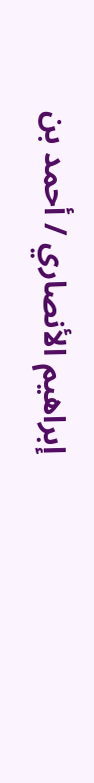إبراهيم الأنصاري / أحمد بن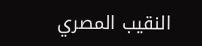النقيب المصري